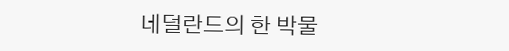네덜란드의 한 박물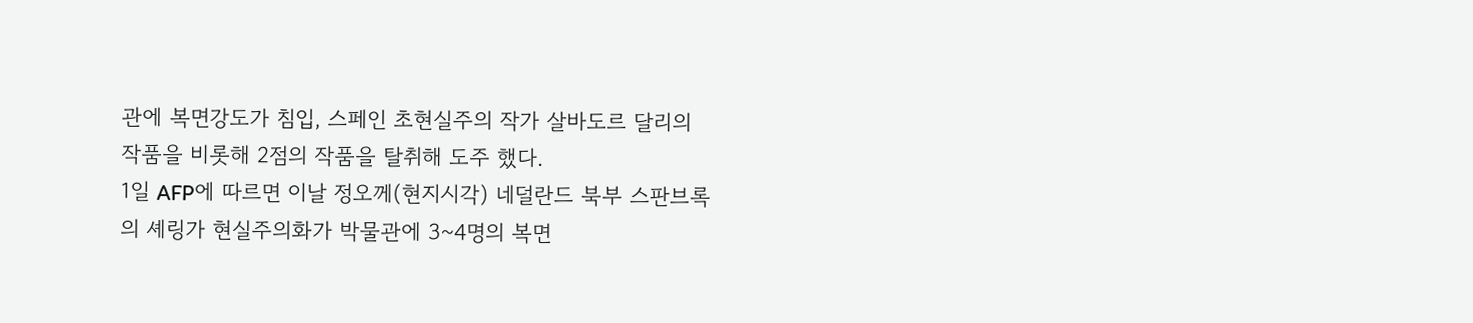관에 복면강도가 침입, 스페인 초현실주의 작가 살바도르 달리의 작품을 비롯해 2점의 작품을 탈취해 도주 했다.
1일 AFP에 따르면 이날 정오께(현지시각) 네덜란드 북부 스판브록의 셰링가 현실주의화가 박물관에 3~4명의 복면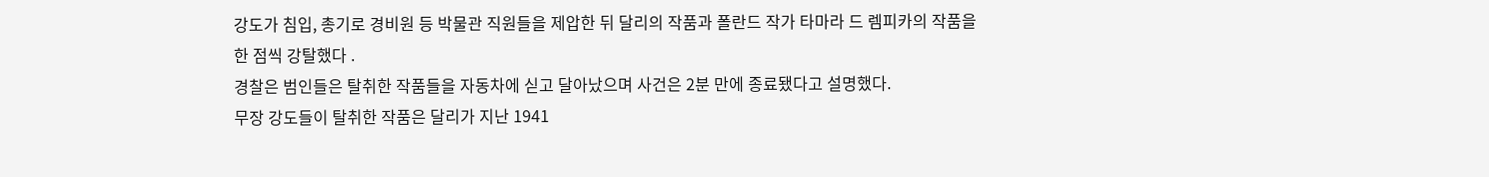강도가 침입, 총기로 경비원 등 박물관 직원들을 제압한 뒤 달리의 작품과 폴란드 작가 타마라 드 렘피카의 작품을 한 점씩 강탈했다 .
경찰은 범인들은 탈취한 작품들을 자동차에 싣고 달아났으며 사건은 2분 만에 종료됐다고 설명했다.
무장 강도들이 탈취한 작품은 달리가 지난 1941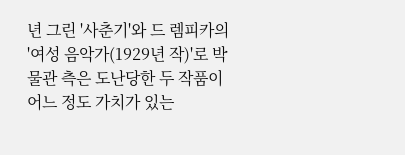년 그린 '사춘기'와 드 렘피카의 '여성 음악가(1929년 작)'로 박물관 측은 도난당한 두 작품이 어느 정도 가치가 있는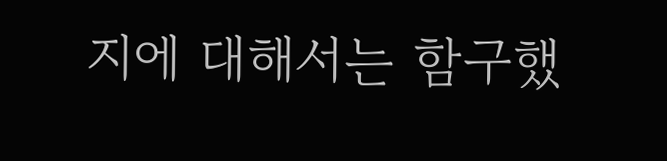지에 대해서는 함구했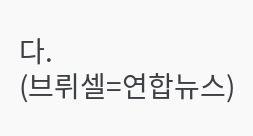다.
(브뤼셀=연합뉴스)